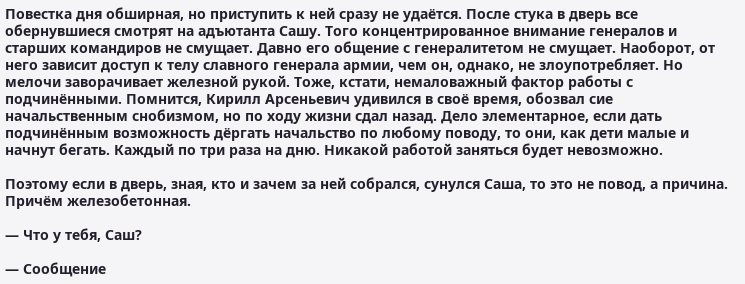Повестка дня обширная, но приступить к ней сразу не удаётся. После стука в дверь все обернувшиеся смотрят на адъютанта Сашу. Того концентрированное внимание генералов и старших командиров не смущает. Давно его общение с генералитетом не смущает. Наоборот, от него зависит доступ к телу славного генерала армии, чем он, однако, не злоупотребляет. Но мелочи заворачивает железной рукой. Тоже, кстати, немаловажный фактор работы с подчинёнными. Помнится, Кирилл Арсеньевич удивился в своё время, обозвал сие начальственным снобизмом, но по ходу жизни сдал назад. Дело элементарное, если дать подчинённым возможность дёргать начальство по любому поводу, то они, как дети малые и начнут бегать. Каждый по три раза на дню. Никакой работой заняться будет невозможно.

Поэтому если в дверь, зная, кто и зачем за ней собрался, сунулся Саша, то это не повод, а причина. Причём железобетонная.

— Что у тебя, Саш?

— Сообщение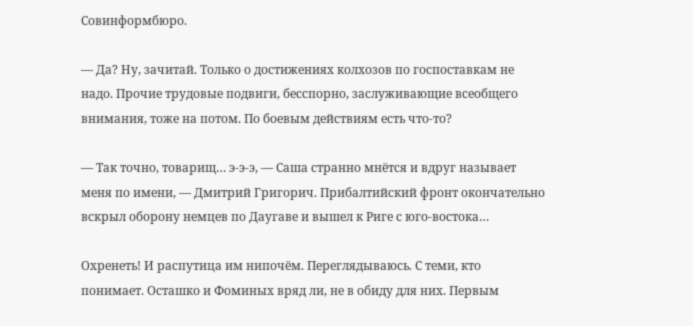Совинформбюро.

— Да? Ну, зачитай. Только о достижениях колхозов по госпоставкам не надо. Прочие трудовые подвиги, бесспорно, заслуживающие всеобщего внимания, тоже на потом. По боевым действиям есть что-то?

— Так точно, товарищ… э-э-э, — Саша странно мнётся и вдруг называет меня по имени, — Дмитрий Григорич. Прибалтийский фронт окончательно вскрыл оборону немцев по Даугаве и вышел к Риге с юго-востока…

Охренеть! И распутица им нипочём. Переглядываюсь. С теми, кто понимает. Осташко и Фоминых вряд ли, не в обиду для них. Первым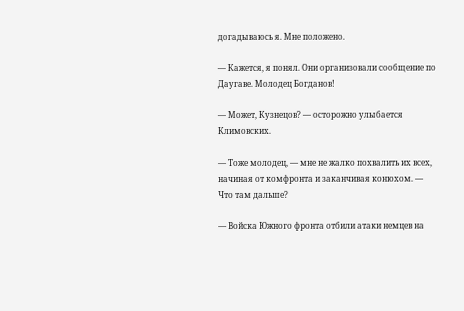догадываюсь я. Мне положено.

— Кажется, я понял. Они организовали сообщение по Даугаве. Молодец Богданов!

— Может, Кузнецов? — осторожно улыбается Климовских.

— Тоже молодец, — мне не жалко похвалить их всех, начиная от комфронта и заканчивая конюхом. — Что там дальше?

— Войска Южного фронта отбили атаки немцев на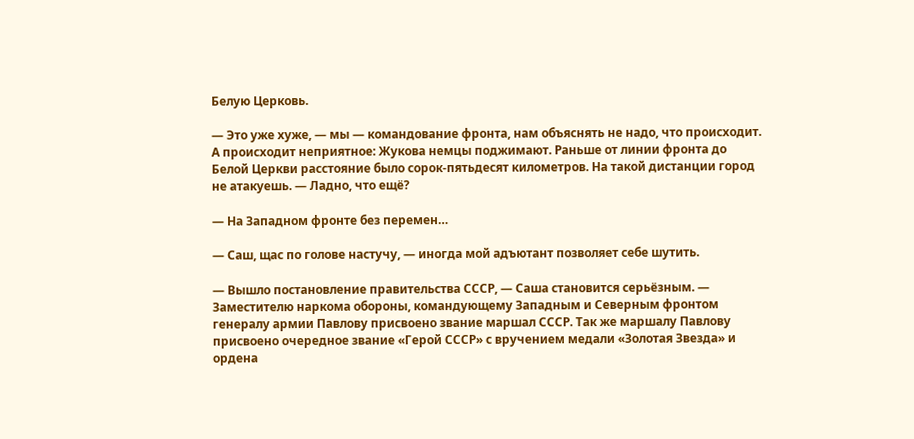Белую Церковь.

— Это уже хуже, — мы — командование фронта, нам объяснять не надо, что происходит. А происходит неприятное: Жукова немцы поджимают. Раньше от линии фронта до Белой Церкви расстояние было сорок-пятьдесят километров. На такой дистанции город не атакуешь. — Ладно, что ещё?

— На Западном фронте без перемен…

— Саш, щас по голове настучу, — иногда мой адъютант позволяет себе шутить.

— Вышло постановление правительства СССР, — Саша становится серьёзным. — Заместителю наркома обороны, командующему Западным и Северным фронтом генералу армии Павлову присвоено звание маршал СССР. Так же маршалу Павлову присвоено очередное звание «Герой СССР» с вручением медали «Золотая Звезда» и ордена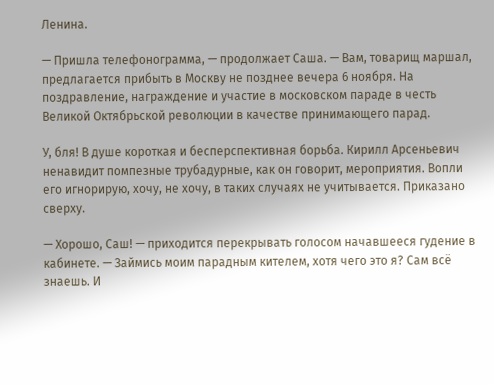Ленина.

— Пришла телефонограмма, — продолжает Саша. — Вам, товарищ маршал, предлагается прибыть в Москву не позднее вечера 6 ноября. На поздравление, награждение и участие в московском параде в честь Великой Октябрьской революции в качестве принимающего парад.

У, бля! В душе короткая и бесперспективная борьба. Кирилл Арсеньевич ненавидит помпезные трубадурные, как он говорит, мероприятия. Вопли его игнорирую, хочу, не хочу, в таких случаях не учитывается. Приказано сверху.

— Хорошо, Саш! — приходится перекрывать голосом начавшееся гудение в кабинете. — Займись моим парадным кителем, хотя чего это я? Сам всё знаешь. И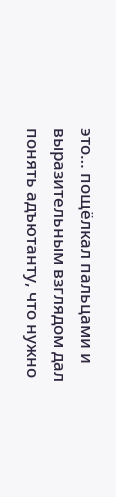это… пощёлкал пальцами и выразительным взглядом дал понять адъютанту, что нужно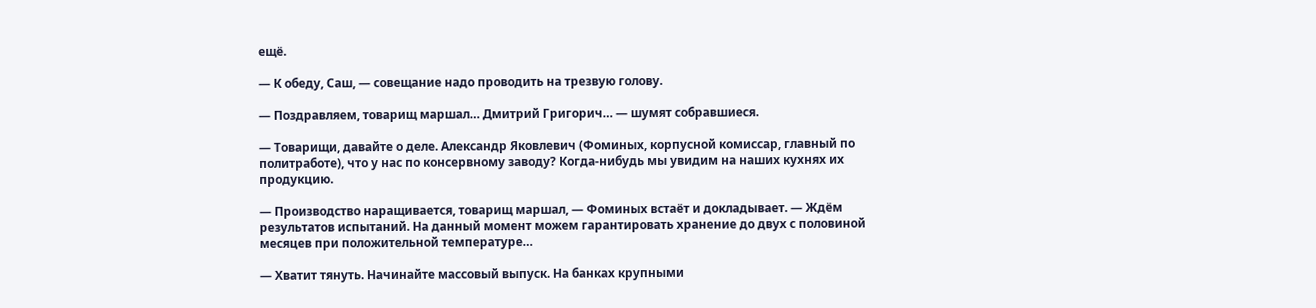ещё.

— К обеду, Саш, — совещание надо проводить на трезвую голову.

— Поздравляем, товарищ маршал… Дмитрий Григорич… — шумят собравшиеся.

— Товарищи, давайте о деле. Александр Яковлевич (Фоминых, корпусной комиссар, главный по политработе), что у нас по консервному заводу? Когда-нибудь мы увидим на наших кухнях их продукцию.

— Производство наращивается, товарищ маршал, — Фоминых встаёт и докладывает. — Ждём результатов испытаний. На данный момент можем гарантировать хранение до двух с половиной месяцев при положительной температуре…

— Хватит тянуть. Начинайте массовый выпуск. На банках крупными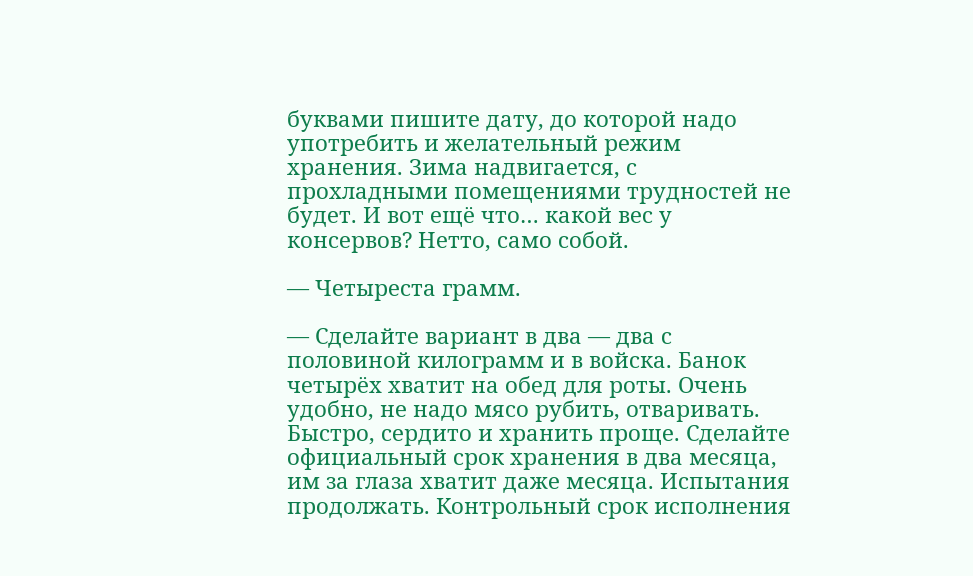буквами пишите дату, до которой надо употребить и желательный режим хранения. Зима надвигается, с прохладными помещениями трудностей не будет. И вот ещё что… какой вес у консервов? Нетто, само собой.

— Четыреста грамм.

— Сделайте вариант в два — два с половиной килограмм и в войска. Банок четырёх хватит на обед для роты. Очень удобно, не надо мясо рубить, отваривать. Быстро, сердито и хранить проще. Сделайте официальный срок хранения в два месяца, им за глаза хватит даже месяца. Испытания продолжать. Контрольный срок исполнения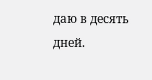даю в десять дней.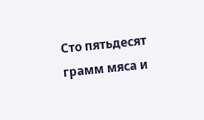Сто пятьдесят грамм мяса и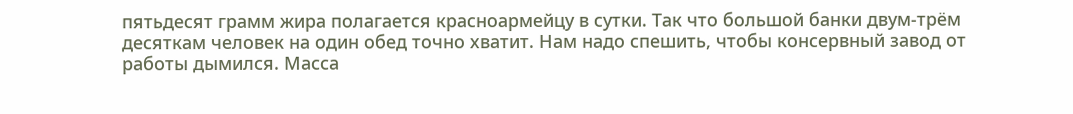пятьдесят грамм жира полагается красноармейцу в сутки. Так что большой банки двум-трём десяткам человек на один обед точно хватит. Нам надо спешить, чтобы консервный завод от работы дымился. Масса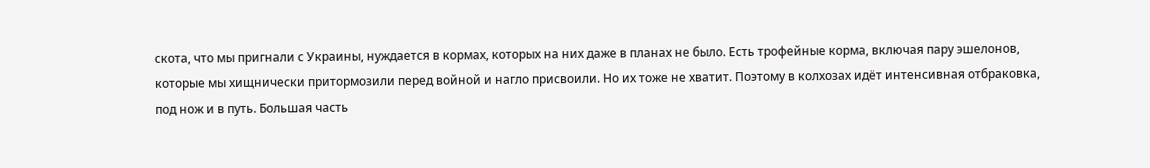скота, что мы пригнали с Украины, нуждается в кормах, которых на них даже в планах не было. Есть трофейные корма, включая пару эшелонов, которые мы хищнически притормозили перед войной и нагло присвоили. Но их тоже не хватит. Поэтому в колхозах идёт интенсивная отбраковка, под нож и в путь. Большая часть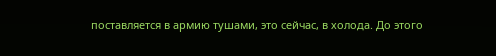поставляется в армию тушами, это сейчас, в холода. До этого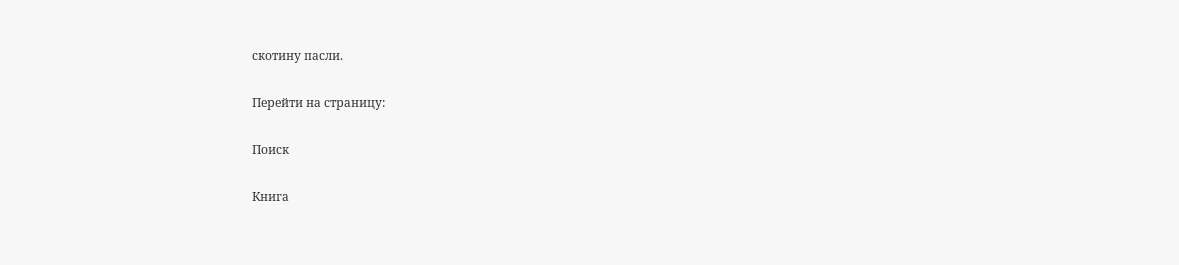скотину пасли.

Перейти на страницу:

Поиск

Книга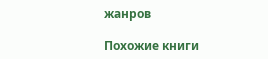жанров

Похожие книги